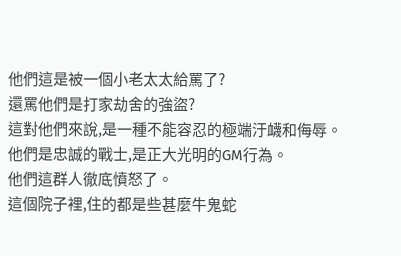他們這是被一個小老太太給罵了?
還罵他們是打家劫舍的強盜?
這對他們來說,是一種不能容忍的極端汙衊和侮辱。
他們是忠誠的戰士,是正大光明的GM行為。
他們這群人徹底憤怒了。
這個院子裡,住的都是些甚麼牛鬼蛇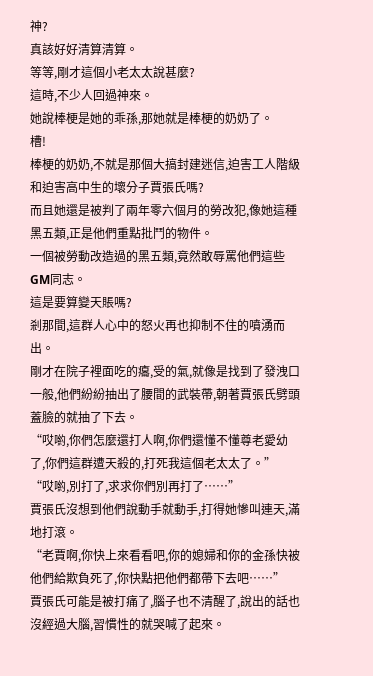神?
真該好好清算清算。
等等,剛才這個小老太太說甚麼?
這時,不少人回過神來。
她說棒梗是她的乖孫,那她就是棒梗的奶奶了。
槽!
棒梗的奶奶,不就是那個大搞封建迷信,迫害工人階級和迫害高中生的壞分子賈張氏嗎?
而且她還是被判了兩年零六個月的勞改犯,像她這種黑五類,正是他們重點批鬥的物件。
一個被勞動改造過的黑五類,竟然敢辱罵他們這些GM同志。
這是要算變天賬嗎?
剎那間,這群人心中的怒火再也抑制不住的噴湧而出。
剛才在院子裡面吃的癟,受的氣,就像是找到了發洩口一般,他們紛紛抽出了腰間的武裝帶,朝著賈張氏劈頭蓋臉的就抽了下去。
“哎喲,你們怎麼還打人啊,你們還懂不懂尊老愛幼了,你們這群遭天殺的,打死我這個老太太了。”
“哎喲,別打了,求求你們別再打了……”
賈張氏沒想到他們說動手就動手,打得她慘叫連天,滿地打滾。
“老賈啊,你快上來看看吧,你的媳婦和你的金孫快被他們給欺負死了,你快點把他們都帶下去吧……”
賈張氏可能是被打痛了,腦子也不清醒了,說出的話也沒經過大腦,習慣性的就哭喊了起來。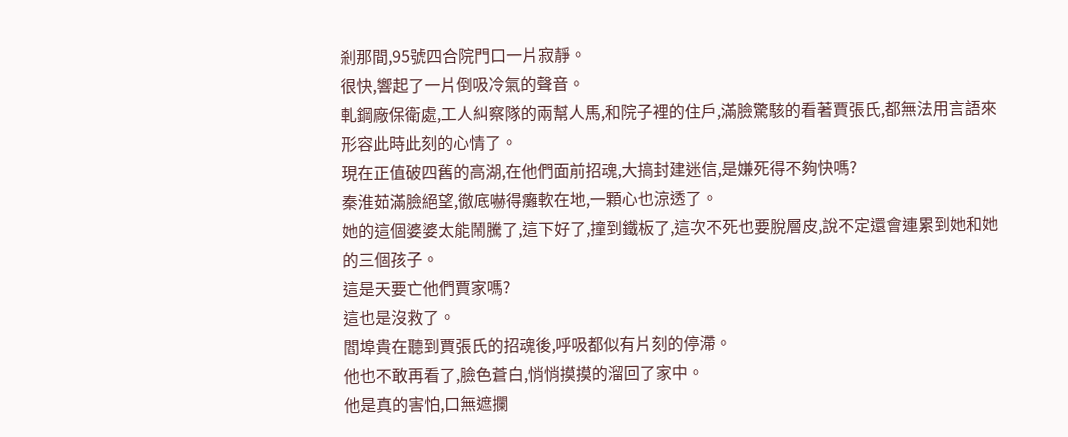剎那間,95號四合院門口一片寂靜。
很快,響起了一片倒吸冷氣的聲音。
軋鋼廠保衛處,工人糾察隊的兩幫人馬,和院子裡的住戶,滿臉驚駭的看著賈張氏,都無法用言語來形容此時此刻的心情了。
現在正值破四舊的高湖,在他們面前招魂,大搞封建迷信,是嫌死得不夠快嗎?
秦淮茹滿臉絕望,徹底嚇得癱軟在地,一顆心也涼透了。
她的這個婆婆太能鬧騰了,這下好了,撞到鐵板了,這次不死也要脫層皮,說不定還會連累到她和她的三個孩子。
這是天要亡他們賈家嗎?
這也是沒救了。
閻埠貴在聽到賈張氏的招魂後,呼吸都似有片刻的停滯。
他也不敢再看了,臉色蒼白,悄悄摸摸的溜回了家中。
他是真的害怕,口無遮攔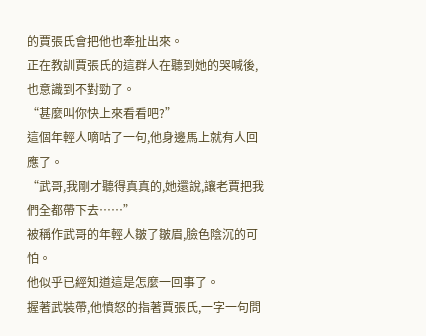的賈張氏會把他也牽扯出來。
正在教訓賈張氏的這群人在聽到她的哭喊後,也意識到不對勁了。
“甚麼叫你快上來看看吧?”
這個年輕人嘀咕了一句,他身邊馬上就有人回應了。
“武哥,我剛才聽得真真的,她還說,讓老賈把我們全都帶下去……”
被稱作武哥的年輕人皺了皺眉,臉色陰沉的可怕。
他似乎已經知道這是怎麼一回事了。
握著武裝帶,他憤怒的指著賈張氏,一字一句問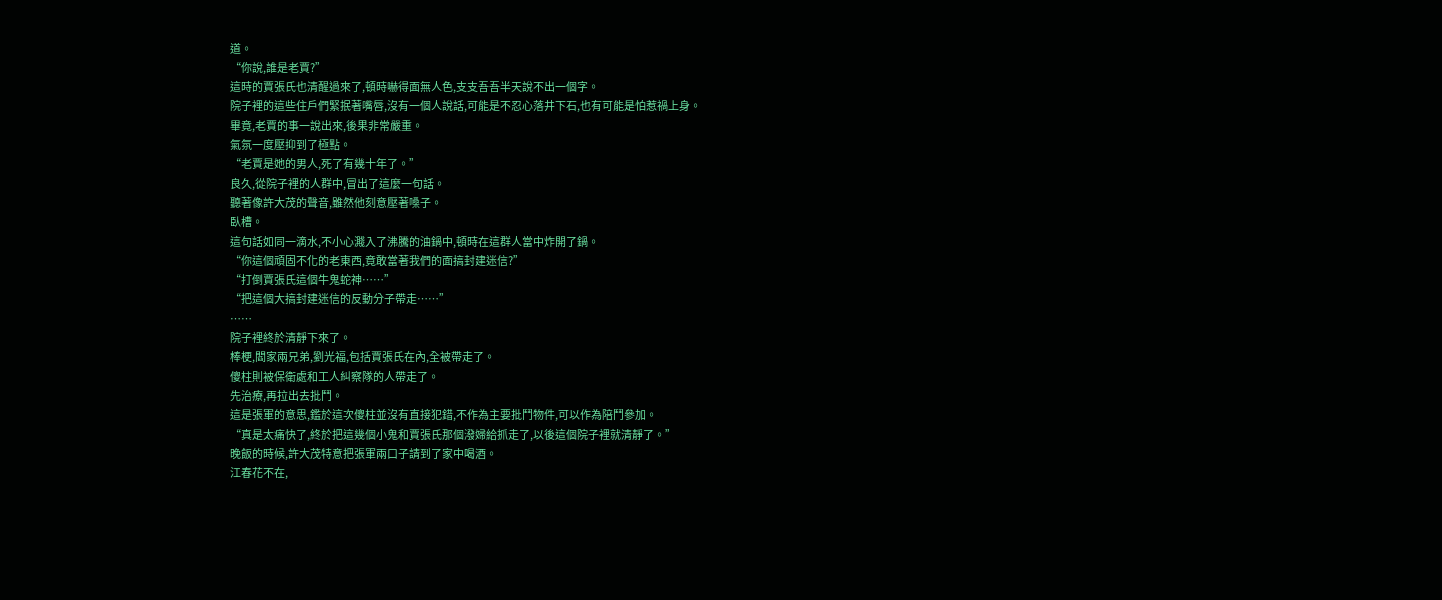道。
“你說,誰是老賈?”
這時的賈張氏也清醒過來了,頓時嚇得面無人色,支支吾吾半天說不出一個字。
院子裡的這些住戶們緊抿著嘴唇,沒有一個人說話,可能是不忍心落井下石,也有可能是怕惹禍上身。
畢竟,老賈的事一說出來,後果非常嚴重。
氣氛一度壓抑到了極點。
“老賈是她的男人,死了有幾十年了。”
良久,從院子裡的人群中,冒出了這麼一句話。
聽著像許大茂的聲音,雖然他刻意壓著嗓子。
臥槽。
這句話如同一滴水,不小心濺入了沸騰的油鍋中,頓時在這群人當中炸開了鍋。
“你這個頑固不化的老東西,竟敢當著我們的面搞封建迷信?”
“打倒賈張氏這個牛鬼蛇神……”
“把這個大搞封建迷信的反動分子帶走……”
……
院子裡終於清靜下來了。
棒梗,閻家兩兄弟,劉光福,包括賈張氏在內,全被帶走了。
傻柱則被保衛處和工人糾察隊的人帶走了。
先治療,再拉出去批鬥。
這是張軍的意思,鑑於這次傻柱並沒有直接犯錯,不作為主要批鬥物件,可以作為陪鬥參加。
“真是太痛快了,終於把這幾個小鬼和賈張氏那個潑婦給抓走了,以後這個院子裡就清靜了。”
晚飯的時候,許大茂特意把張軍兩口子請到了家中喝酒。
江春花不在,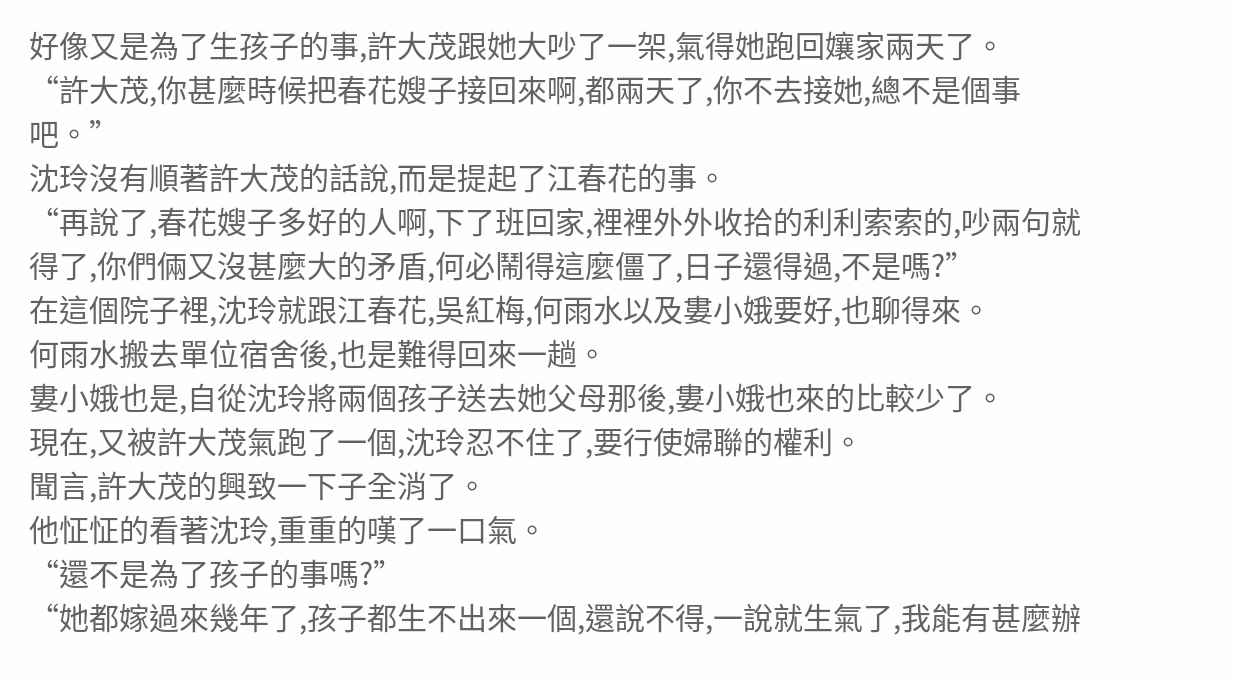好像又是為了生孩子的事,許大茂跟她大吵了一架,氣得她跑回孃家兩天了。
“許大茂,你甚麼時候把春花嫂子接回來啊,都兩天了,你不去接她,總不是個事吧。”
沈玲沒有順著許大茂的話說,而是提起了江春花的事。
“再說了,春花嫂子多好的人啊,下了班回家,裡裡外外收拾的利利索索的,吵兩句就得了,你們倆又沒甚麼大的矛盾,何必鬧得這麼僵了,日子還得過,不是嗎?”
在這個院子裡,沈玲就跟江春花,吳紅梅,何雨水以及婁小娥要好,也聊得來。
何雨水搬去單位宿舍後,也是難得回來一趟。
婁小娥也是,自從沈玲將兩個孩子送去她父母那後,婁小娥也來的比較少了。
現在,又被許大茂氣跑了一個,沈玲忍不住了,要行使婦聯的權利。
聞言,許大茂的興致一下子全消了。
他怔怔的看著沈玲,重重的嘆了一口氣。
“還不是為了孩子的事嗎?”
“她都嫁過來幾年了,孩子都生不出來一個,還說不得,一說就生氣了,我能有甚麼辦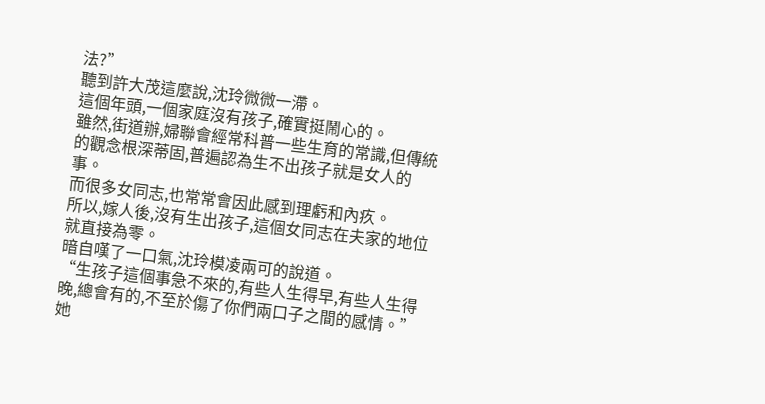法?”
聽到許大茂這麼說,沈玲微微一滯。
這個年頭,一個家庭沒有孩子,確實挺鬧心的。
雖然,街道辦,婦聯會經常科普一些生育的常識,但傳統的觀念根深蒂固,普遍認為生不出孩子就是女人的事。
而很多女同志,也常常會因此感到理虧和內疚。
所以,嫁人後,沒有生出孩子,這個女同志在夫家的地位就直接為零。
暗自嘆了一口氣,沈玲模凌兩可的說道。
“生孩子這個事急不來的,有些人生得早,有些人生得晚,總會有的,不至於傷了你們兩口子之間的感情。”
她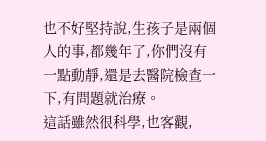也不好堅持說,生孩子是兩個人的事,都幾年了,你們沒有一點動靜,還是去醫院檢查一下,有問題就治療。
這話雖然很科學,也客觀,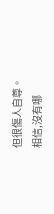但很傷人自尊。
相信,沒有哪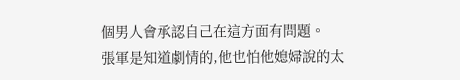個男人會承認自己在這方面有問題。
張軍是知道劇情的,他也怕他媳婦說的太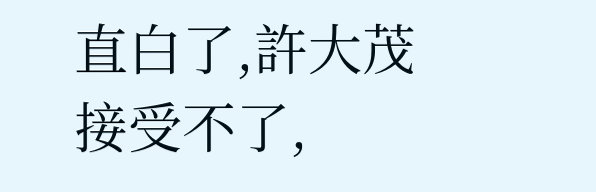直白了,許大茂接受不了,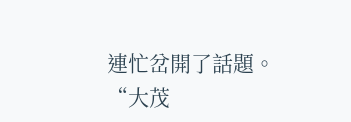連忙岔開了話題。
“大茂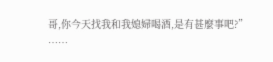哥,你今天找我和我媳婦喝酒,是有甚麼事吧?”
……